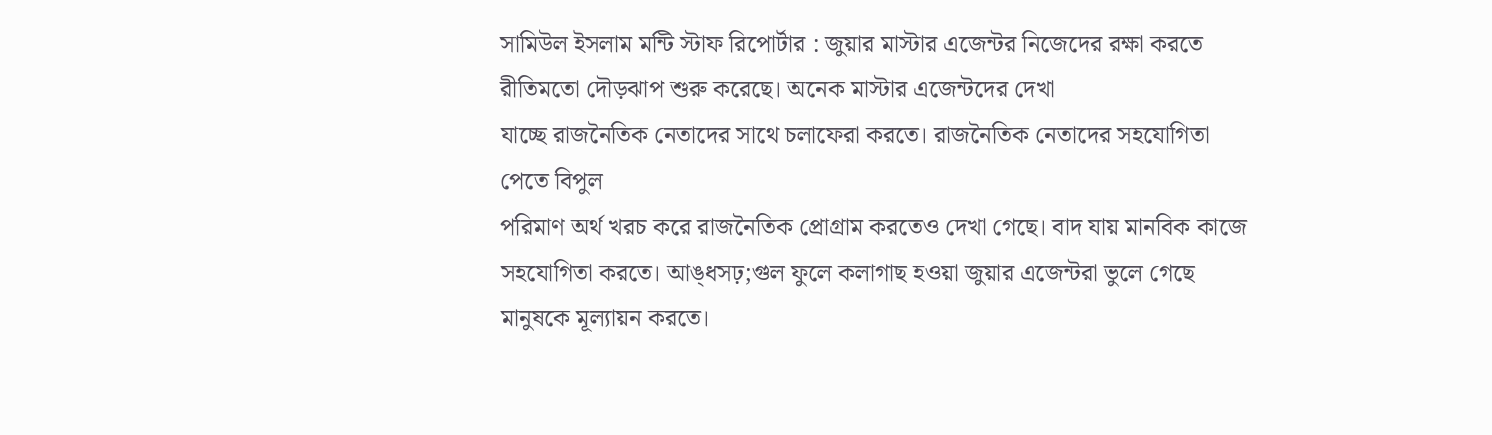সামিউল ইসলাম মন্টি স্টাফ রিপোর্টার : জুয়ার মাস্টার এজেন্টর নিজেদের রক্ষা করতে রীতিমতো দৌড়ঝাপ শুরু করেছে। অনেক মাস্টার এজেন্টদের দেখা
যাচ্ছে রাজনৈতিক নেতাদের সাথে চলাফেরা করতে। রাজনৈতিক নেতাদের সহযোগিতা পেতে বিপুল
পরিমাণ অর্থ খরচ করে রাজনৈতিক প্রোগ্রাম করতেও দেখা গেছে। বাদ যায় মানবিক কাজে
সহযোগিতা করতে। আঙ্ধসঢ়;গুল ফুলে কলাগাছ হওয়া জুয়ার এজেন্টরা ভুলে গেছে মানুষকে মূল্যায়ন করতে।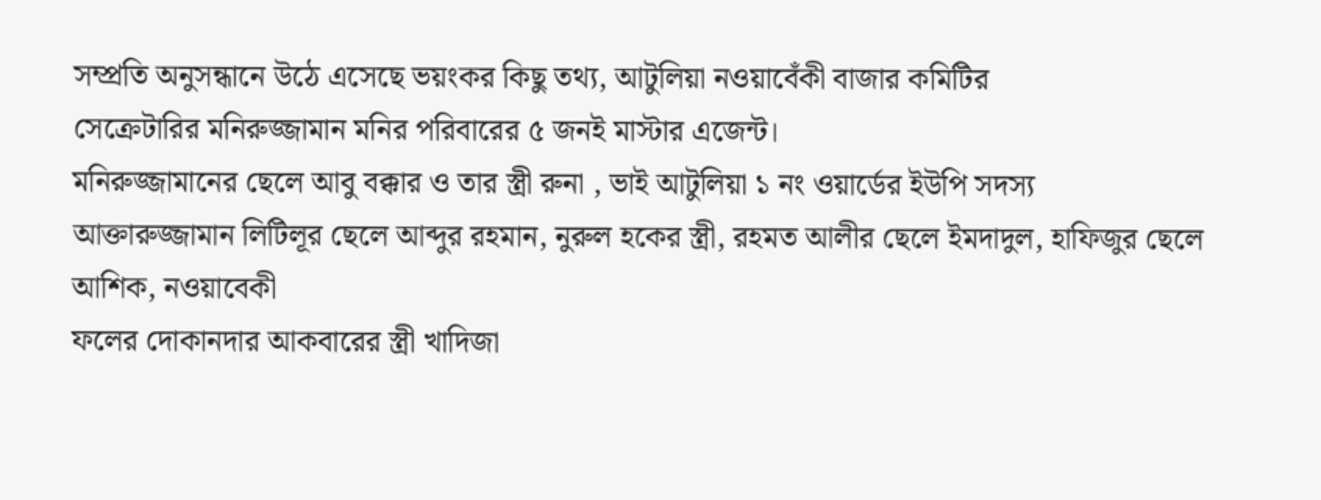সম্প্রতি অনুসন্ধানে উঠে এসেছে ভয়ংকর কিছু তথ্য, আটুলিয়া নওয়াবেঁকী বাজার কমিটির
সেক্রেটারির মনিরুজ্জামান মনির পরিবারের ৫ জনই মাস্টার এজেন্ট।
মনিরুজ্জামানের ছেলে আবু বক্কার ও তার স্ত্রী রুনা , ভাই আটুলিয়া ১ নং ওয়ার্ডের ইউপি সদস্য
আক্তারুজ্জামান লিটিলূর ছেলে আব্দুর রহমান, নুরুল হকের স্ত্রী, রহমত আলীর ছেলে ইমদাদুল, হাফিজুর ছেলে
আশিক, নওয়াবেকী
ফলের দোকানদার আকবারের স্ত্রী খাদিজা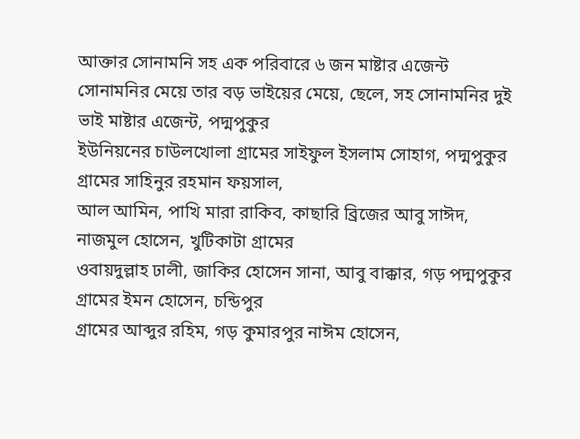আক্তার সোনামনি সহ এক পরিবারে ৬ জন মাষ্টার এজেন্ট
সোনামনির মেয়ে তার বড় ভাইয়ের মেয়ে, ছেলে, সহ সোনামনির দুই ভাই মাষ্টার এজেন্ট, পদ্মপুকুর
ইউনিয়নের চাউলখোলা গ্রামের সাইফুল ইসলাম সোহাগ, পদ্মপুকুর গ্রামের সাহিনুর রহমান ফয়সাল,
আল আমিন, পাখি মারা রাকিব, কাছারি ব্রিজের আবু সাঈদ, নাজমুল হোসেন, খুটিকাটা গ্রামের
ওবায়দুল্লাহ ঢালী, জাকির হোসেন সানা, আবু বাক্কার, গড় পদ্মপুকুর গ্রামের ইমন হোসেন, চন্ডিপুর
গ্রামের আব্দুর রহিম, গড় কুমারপুর নাঈম হোসেন,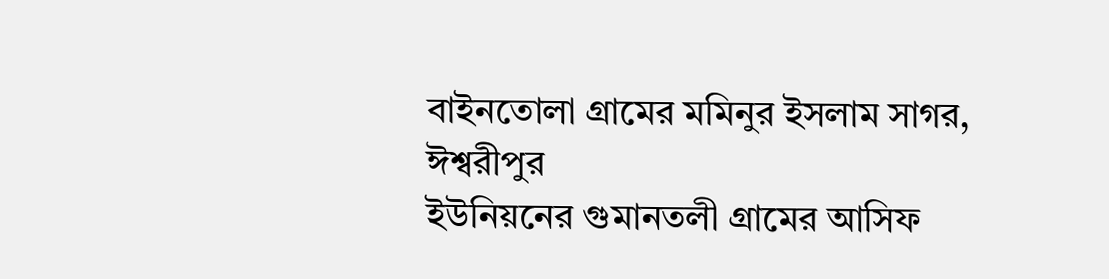বাইনতোলা গ্রামের মমিনুর ইসলাম সাগর, ঈশ্বরীপুর
ইউনিয়নের গুমানতলী গ্রামের আসিফ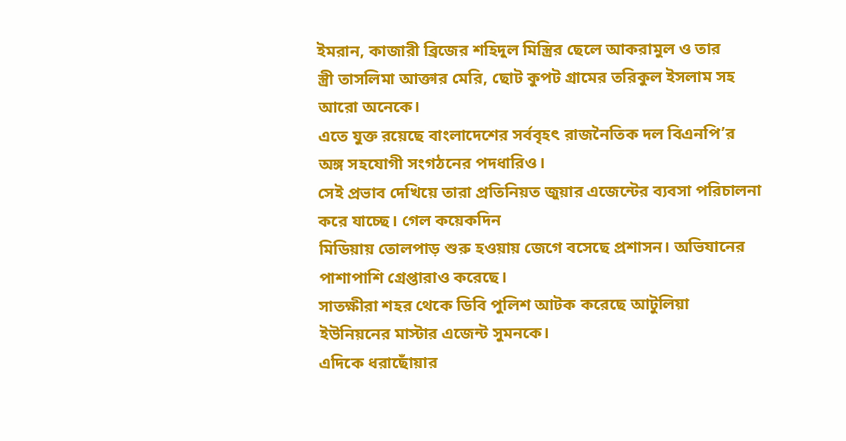ইমরান, কাজারী ব্রিজের শহিদুল মিস্ত্রির ছেলে আকরামুল ও তার
স্ত্রী তাসলিমা আক্তার মেরি, ছোট কুপট গ্রামের তরিকুল ইসলাম সহ আরো অনেকে।
এতে যুক্ত রয়েছে বাংলাদেশের সর্ববৃহৎ রাজনৈতিক দল বিএনপি’র অঙ্গ সহযোগী সংগঠনের পদধারিও।
সেই প্রভাব দেখিয়ে তারা প্রতিনিয়ত জুয়ার এজেন্টের ব্যবসা পরিচালনা করে যাচ্ছে। গেল কয়েকদিন
মিডিয়ায় তোলপাড় শুরু হওয়ায় জেগে বসেছে প্রশাসন। অভিযানের পাশাপাশি গ্রেপ্তারাও করেছে।
সাতক্ষীরা শহর থেকে ডিবি পুলিশ আটক করেছে আটুলিয়া ইউনিয়নের মাস্টার এজেন্ট সুমনকে।
এদিকে ধরাছোঁয়ার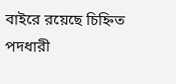বাইরে রয়েছে চিহ্নিত পদধারী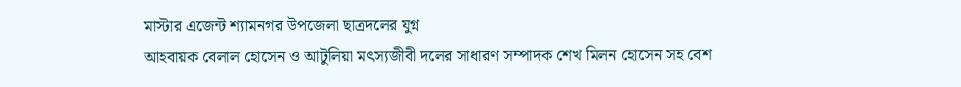মাস্টার এজেন্ট শ্যামনগর উপজেলা ছাত্রদলের যুগ্ন
আহবায়ক বেলাল হোসেন ও আটুলিয়া মৎস্যজীবী দলের সাধারণ সম্পাদক শেখ মিলন হোসেন সহ বেশ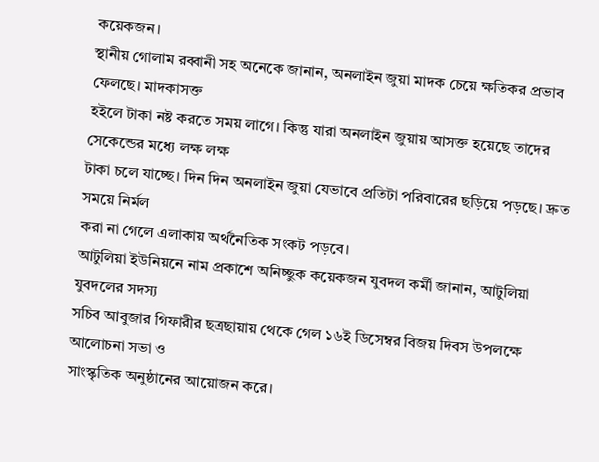কয়েকজন।
স্থানীয় গোলাম রব্বানী সহ অনেকে জানান, অনলাইন জুয়া মাদক চেয়ে ক্ষতিকর প্রভাব ফেলছে। মাদকাসক্ত
হইলে টাকা নষ্ট করতে সময় লাগে। কিন্তু যারা অনলাইন জুয়ায় আসক্ত হয়েছে তাদের সেকেন্ডের মধ্যে লক্ষ লক্ষ
টাকা চলে যাচ্ছে। দিন দিন অনলাইন জুয়া যেভাবে প্রতিটা পরিবারের ছড়িয়ে পড়ছে। দ্রুত সময়ে নির্মল
করা না গেলে এলাকায় অর্থনৈতিক সংকট পড়বে।
আটুলিয়া ইউনিয়নে নাম প্রকাশে অনিচ্ছুক কয়েকজন যুবদল কর্মী জানান, আটুলিয়া যুবদলের সদস্য
সচিব আবুজার গিফারীর ছত্রছায়ায় থেকে গেল ১৬ই ডিসেম্বর বিজয় দিবস উপলক্ষে আলোচনা সভা ও
সাংস্কৃতিক অনুষ্ঠানের আয়োজন করে।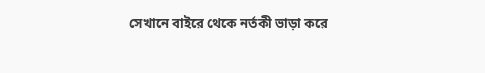সেখানে বাইরে থেকে নর্তকী ভাড়া করে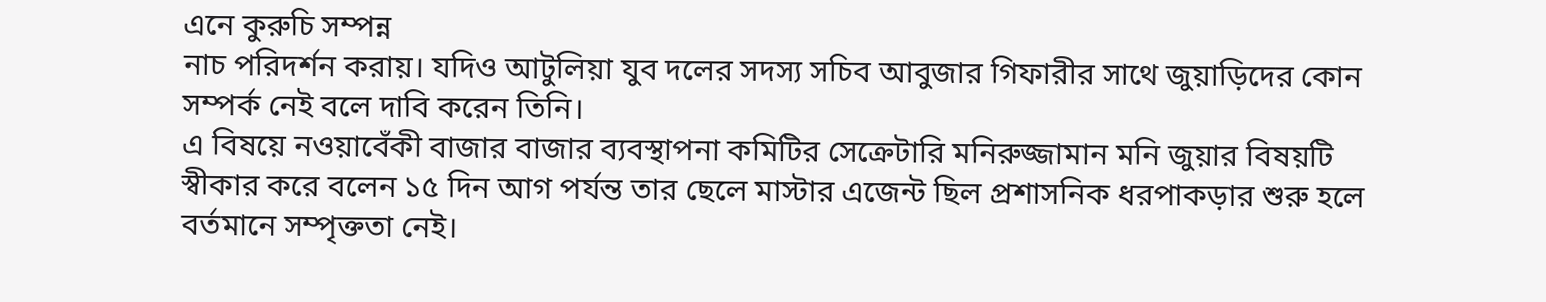এনে কুরুচি সম্পন্ন
নাচ পরিদর্শন করায়। যদিও আটুলিয়া যুব দলের সদস্য সচিব আবুজার গিফারীর সাথে জুয়াড়িদের কোন
সম্পর্ক নেই বলে দাবি করেন তিনি।
এ বিষয়ে নওয়াবেঁকী বাজার বাজার ব্যবস্থাপনা কমিটির সেক্রেটারি মনিরুজ্জামান মনি জুয়ার বিষয়টি
স্বীকার করে বলেন ১৫ দিন আগ পর্যন্ত তার ছেলে মাস্টার এজেন্ট ছিল প্রশাসনিক ধরপাকড়ার শুরু হলে
বর্তমানে সম্পৃক্ততা নেই।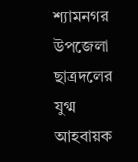শ্যামনগর উপজেলা ছাত্রদলের যুগ্ম আহবায়ক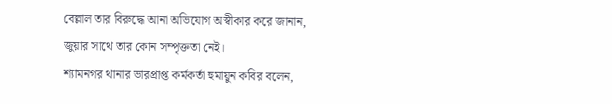বেল্লাল তার বিরুদ্ধে আনা অভিযোগ অস্বীকার করে জানান,
জুয়ার সাথে তার কোন সম্পৃক্ততা নেই।
শ্যামনগর থানার ভারপ্রাপ্ত কর্মকর্তা হুমায়ুন কবির বলেন,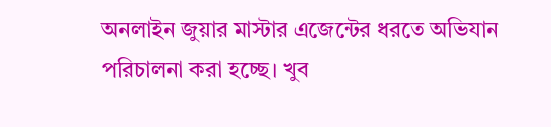অনলাইন জুয়ার মাস্টার এজেন্টের ধরতে অভিযান
পরিচালনা করা হচ্ছে। খুব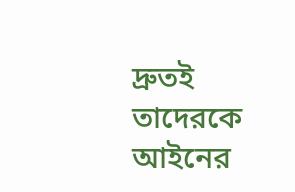দ্রুতই তাদেরকে আইনের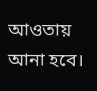আওতায় আনা হবে।